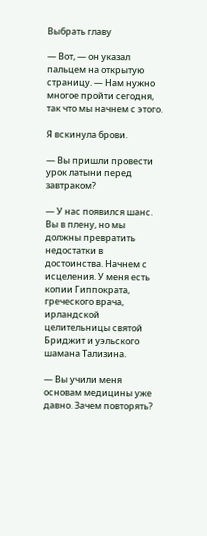Выбрать главу

— Вот, — он указал пальцем на открытую страницу. — Нам нужно многое пройти сегодня, так что мы начнем с этого.

Я вскинула брови.

— Вы пришли провести урок латыни перед завтраком?

— У нас появился шанс. Вы в плену, но мы должны превратить недостатки в достоинства. Начнем с исцеления. У меня есть копии Гиппократа, греческого врача, ирландской целительницы святой Бриджит и уэльского шамана Тализина.

— Вы учили меня основам медицины уже давно. Зачем повторять?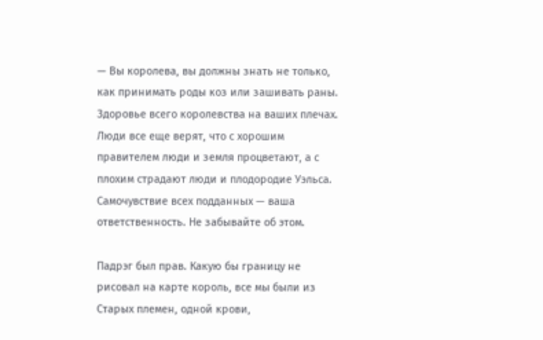— Вы королева, вы должны знать не только, как принимать роды коз или зашивать раны. Здоровье всего королевства на ваших плечах. Люди все еще верят, что с хорошим правителем люди и земля процветают, а с плохим страдают люди и плодородие Уэльса. Самочувствие всех подданных — ваша ответственность. Не забывайте об этом.

Падрэг был прав. Какую бы границу не рисовал на карте король, все мы были из Старых племен, одной крови,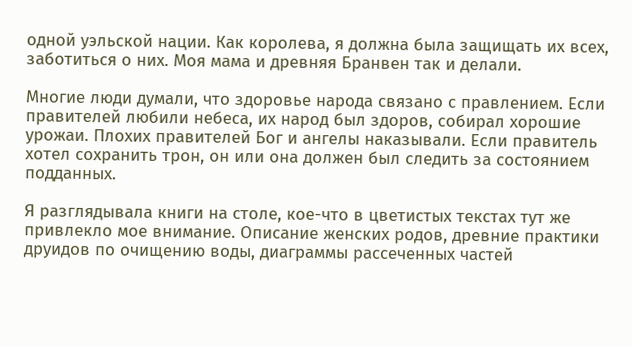одной уэльской нации. Как королева, я должна была защищать их всех, заботиться о них. Моя мама и древняя Бранвен так и делали.

Многие люди думали, что здоровье народа связано с правлением. Если правителей любили небеса, их народ был здоров, собирал хорошие урожаи. Плохих правителей Бог и ангелы наказывали. Если правитель хотел сохранить трон, он или она должен был следить за состоянием подданных.

Я разглядывала книги на столе, кое-что в цветистых текстах тут же привлекло мое внимание. Описание женских родов, древние практики друидов по очищению воды, диаграммы рассеченных частей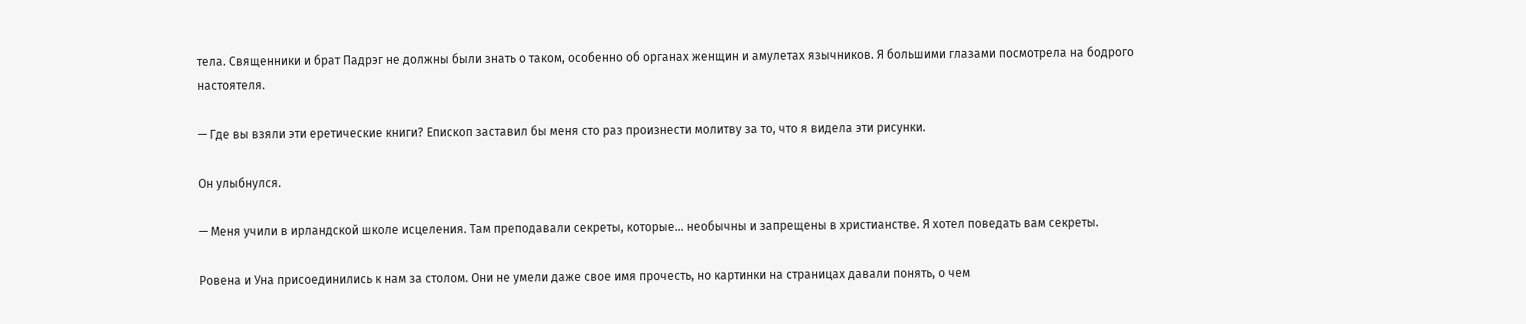тела. Священники и брат Падрэг не должны были знать о таком, особенно об органах женщин и амулетах язычников. Я большими глазами посмотрела на бодрого настоятеля.

— Где вы взяли эти еретические книги? Епископ заставил бы меня сто раз произнести молитву за то, что я видела эти рисунки.

Он улыбнулся.

— Меня учили в ирландской школе исцеления. Там преподавали секреты, которые… необычны и запрещены в христианстве. Я хотел поведать вам секреты.

Ровена и Уна присоединились к нам за столом. Они не умели даже свое имя прочесть, но картинки на страницах давали понять, о чем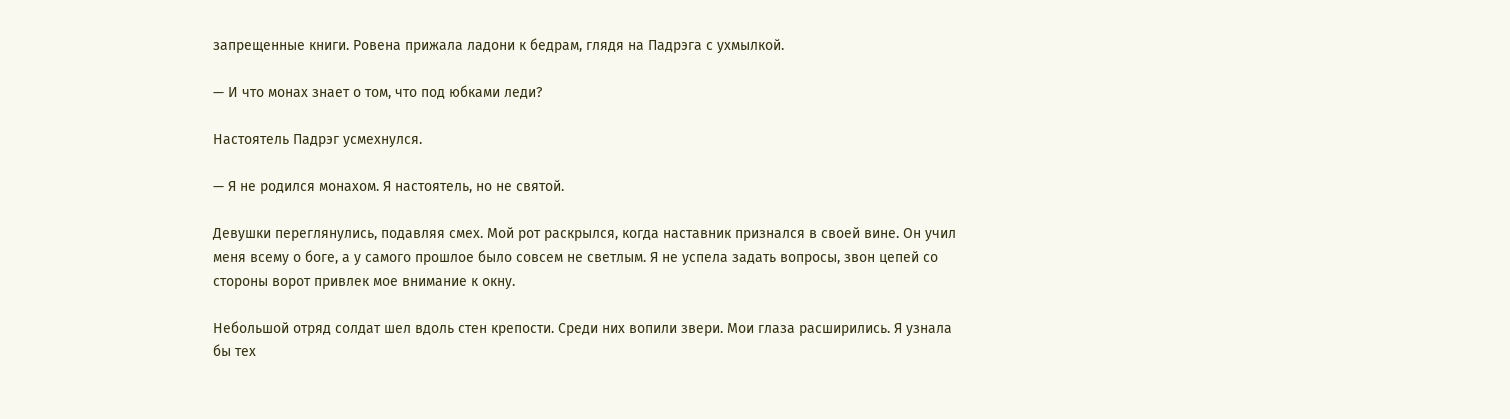запрещенные книги. Ровена прижала ладони к бедрам, глядя на Падрэга с ухмылкой.

— И что монах знает о том, что под юбками леди?

Настоятель Падрэг усмехнулся.

— Я не родился монахом. Я настоятель, но не святой.

Девушки переглянулись, подавляя смех. Мой рот раскрылся, когда наставник признался в своей вине. Он учил меня всему о боге, а у самого прошлое было совсем не светлым. Я не успела задать вопросы, звон цепей со стороны ворот привлек мое внимание к окну.

Небольшой отряд солдат шел вдоль стен крепости. Среди них вопили звери. Мои глаза расширились. Я узнала бы тех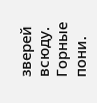зверей всюду. Горные пони.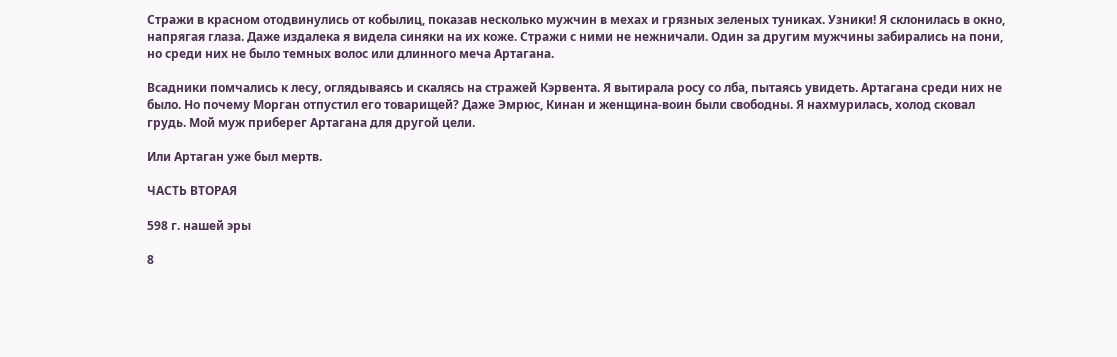Стражи в красном отодвинулись от кобылиц, показав несколько мужчин в мехах и грязных зеленых туниках. Узники! Я склонилась в окно, напрягая глаза. Даже издалека я видела синяки на их коже. Стражи с ними не нежничали. Один за другим мужчины забирались на пони, но среди них не было темных волос или длинного меча Артагана.

Всадники помчались к лесу, оглядываясь и скалясь на стражей Кэрвента. Я вытирала росу со лба, пытаясь увидеть. Артагана среди них не было. Но почему Морган отпустил его товарищей? Даже Эмрюс, Кинан и женщина-воин были свободны. Я нахмурилась, холод сковал грудь. Мой муж приберег Артагана для другой цели.

Или Артаган уже был мертв.

ЧАСТЬ ВТОРАЯ

598 г. нашей эры

8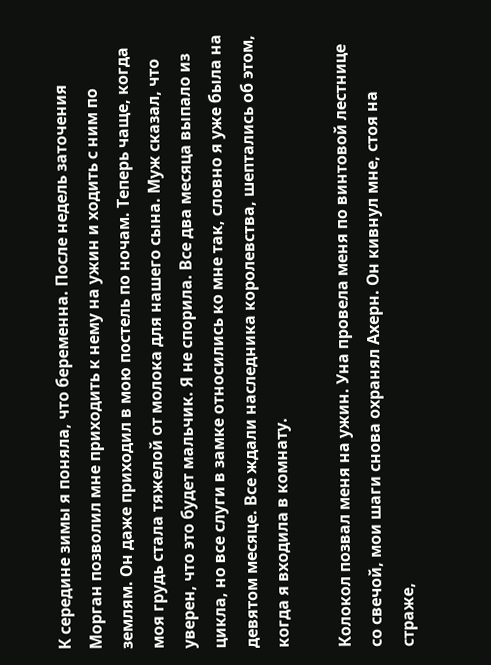К середине зимы я поняла, что беременна. После недель заточения Морган позволил мне приходить к нему на ужин и ходить с ним по землям. Он даже приходил в мою постель по ночам. Теперь чаще, когда моя грудь стала тяжелой от молока для нашего сына. Муж сказал, что уверен, что это будет мальчик. Я не спорила. Все два месяца выпало из цикла, но все слуги в замке относились ко мне так, словно я уже была на девятом месяце. Все ждали наследника королевства, шептались об этом, когда я входила в комнату.

Колокол позвал меня на ужин. Уна провела меня по винтовой лестнице со свечой, мои шаги снова охранял Ахерн. Он кивнул мне, стоя на страже,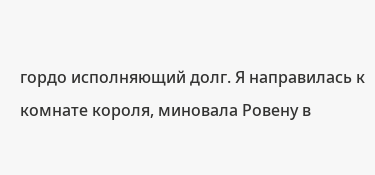гордо исполняющий долг. Я направилась к комнате короля, миновала Ровену в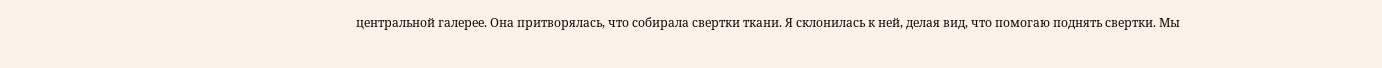центральной галерее. Она притворялась, что собирала свертки ткани. Я склонилась к ней, делая вид, что помогаю поднять свертки. Мы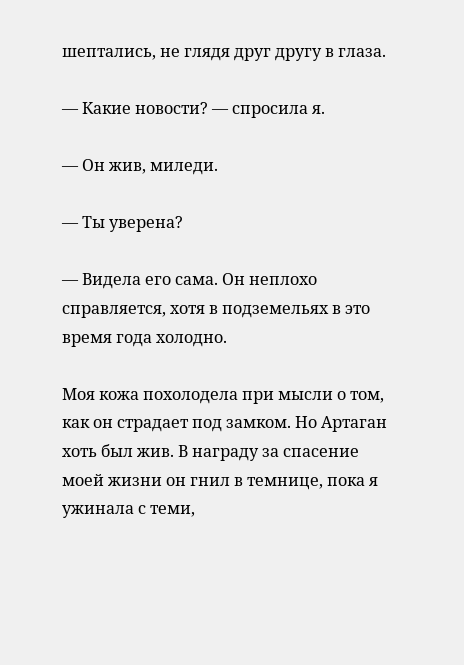шептались, не глядя друг другу в глаза.

— Какие новости? — спросила я.

— Он жив, миледи.

— Ты уверена?

— Видела его сама. Он неплохо справляется, хотя в подземельях в это время года холодно.

Моя кожа похолодела при мысли о том, как он страдает под замком. Но Артаган хоть был жив. В награду за спасение моей жизни он гнил в темнице, пока я ужинала с теми,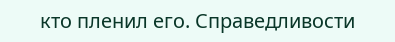кто пленил его. Справедливости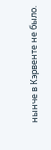нынче в Кэрвенте не было.